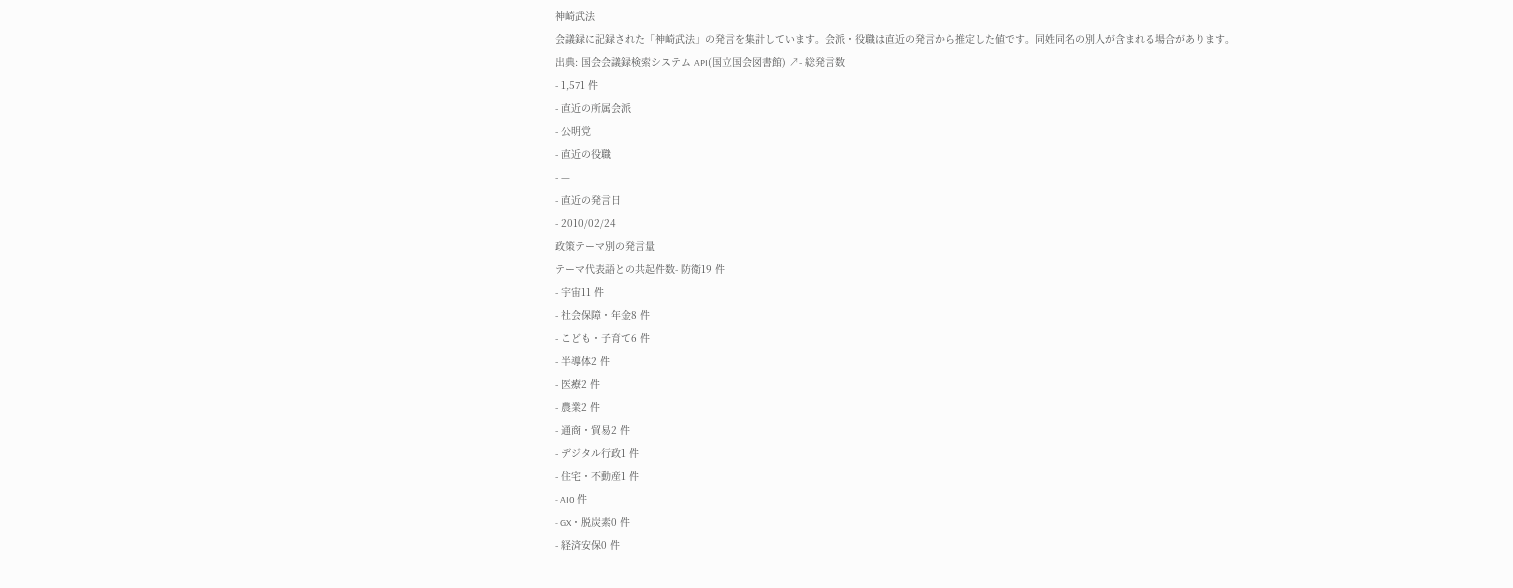神崎武法
会議録に記録された「神崎武法」の発言を集計しています。会派・役職は直近の発言から推定した値です。同姓同名の別人が含まれる場合があります。
出典: 国会会議録検索システム API(国立国会図書館) ↗- 総発言数
- 1,571 件
- 直近の所属会派
- 公明党
- 直近の役職
- —
- 直近の発言日
- 2010/02/24
政策テーマ別の発言量
テーマ代表語との共起件数- 防衛19 件
- 宇宙11 件
- 社会保障・年金8 件
- こども・子育て6 件
- 半導体2 件
- 医療2 件
- 農業2 件
- 通商・貿易2 件
- デジタル行政1 件
- 住宅・不動産1 件
- AI0 件
- GX・脱炭素0 件
- 経済安保0 件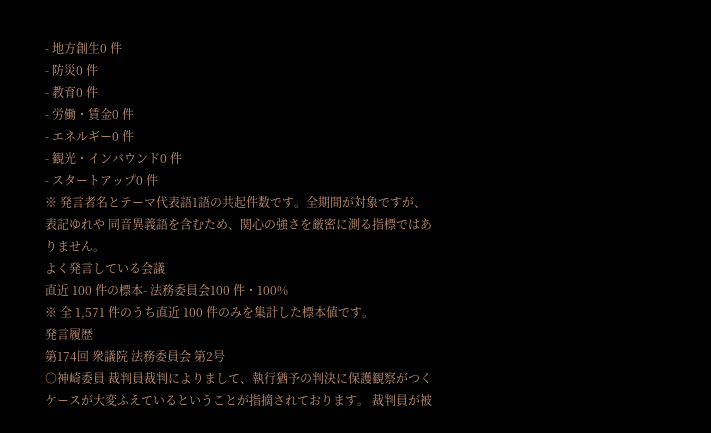- 地方創生0 件
- 防災0 件
- 教育0 件
- 労働・賃金0 件
- エネルギー0 件
- 観光・インバウンド0 件
- スタートアップ0 件
※ 発言者名とテーマ代表語1語の共起件数です。全期間が対象ですが、表記ゆれや 同音異義語を含むため、関心の強さを厳密に測る指標ではありません。
よく発言している会議
直近 100 件の標本- 法務委員会100 件・100%
※ 全 1,571 件のうち直近 100 件のみを集計した標本値です。
発言履歴
第174回 衆議院 法務委員会 第2号
○神崎委員 裁判員裁判によりまして、執行猶予の判決に保護観察がつくケースが大変ふえているということが指摘されております。 裁判員が被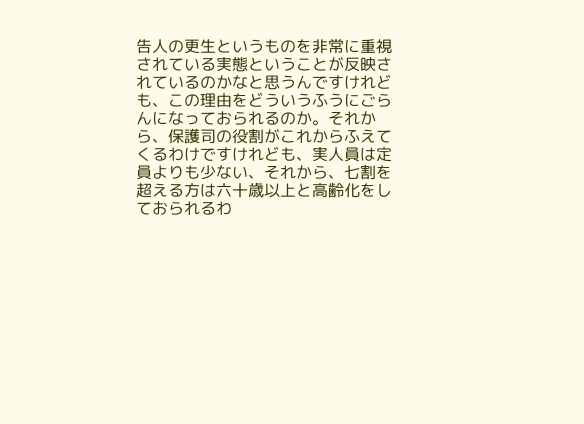告人の更生というものを非常に重視されている実態ということが反映されているのかなと思うんですけれども、この理由をどういうふうにごらんになっておられるのか。それから、保護司の役割がこれからふえてくるわけですけれども、実人員は定員よりも少ない、それから、七割を超える方は六十歳以上と高齢化をしておられるわ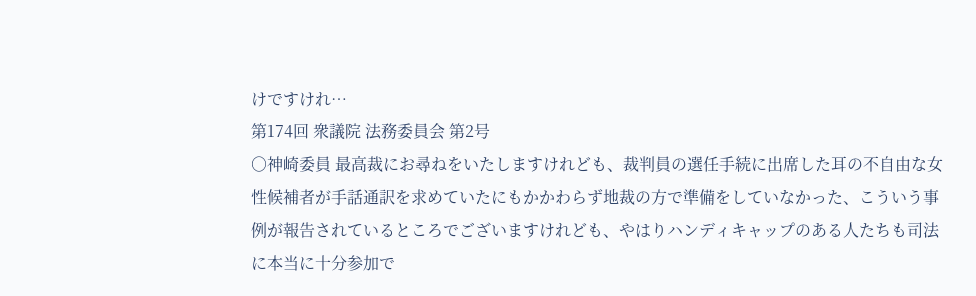けですけれ…
第174回 衆議院 法務委員会 第2号
○神崎委員 最高裁にお尋ねをいたしますけれども、裁判員の選任手続に出席した耳の不自由な女性候補者が手話通訳を求めていたにもかかわらず地裁の方で準備をしていなかった、こういう事例が報告されているところでございますけれども、やはりハンディキャップのある人たちも司法に本当に十分参加で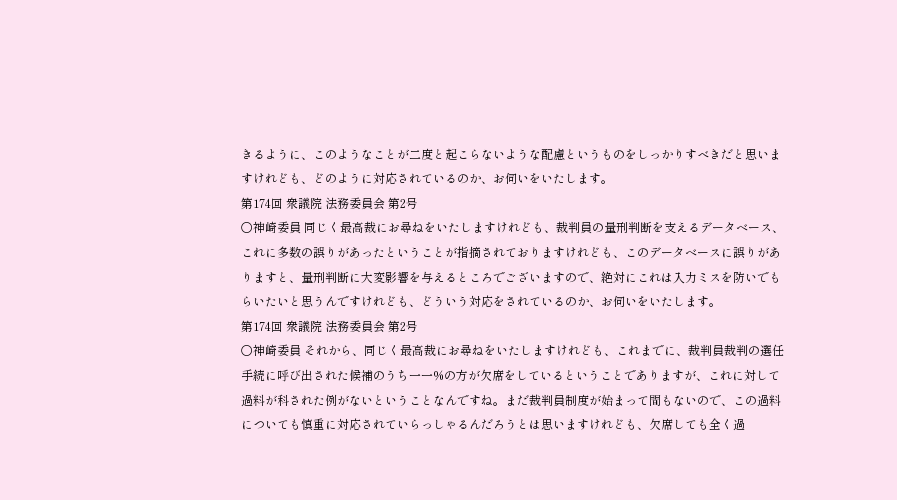きるように、このようなことが二度と起こらないような配慮というものをしっかりすべきだと思いますけれども、どのように対応されているのか、お伺いをいたします。
第174回 衆議院 法務委員会 第2号
○神崎委員 同じく最高裁にお尋ねをいたしますけれども、裁判員の量刑判断を支えるデータベース、これに多数の誤りがあったということが指摘されておりますけれども、このデータベースに誤りがありますと、量刑判断に大変影響を与えるところでございますので、絶対にこれは入力ミスを防いでもらいたいと思うんですけれども、どういう対応をされているのか、お伺いをいたします。
第174回 衆議院 法務委員会 第2号
○神崎委員 それから、同じく最高裁にお尋ねをいたしますけれども、これまでに、裁判員裁判の選任手続に呼び出された候補のうち一一%の方が欠席をしているということでありますが、これに対して過料が科された例がないということなんですね。まだ裁判員制度が始まって間もないので、この過料についても慎重に対応されていらっしゃるんだろうとは思いますけれども、欠席しても全く過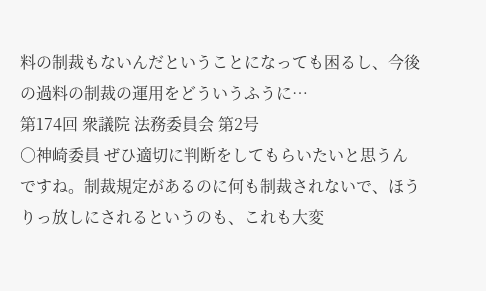料の制裁もないんだということになっても困るし、今後の過料の制裁の運用をどういうふうに…
第174回 衆議院 法務委員会 第2号
○神崎委員 ぜひ適切に判断をしてもらいたいと思うんですね。制裁規定があるのに何も制裁されないで、ほうりっ放しにされるというのも、これも大変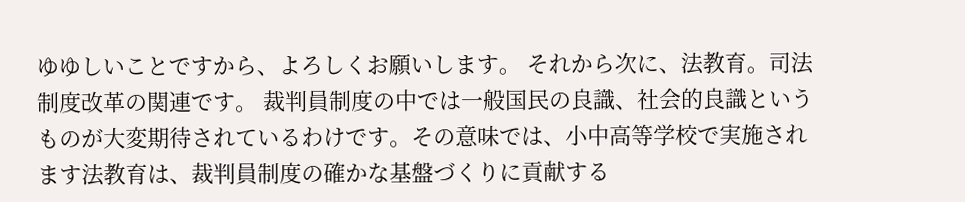ゆゆしいことですから、よろしくお願いします。 それから次に、法教育。司法制度改革の関連です。 裁判員制度の中では一般国民の良識、社会的良識というものが大変期待されているわけです。その意味では、小中高等学校で実施されます法教育は、裁判員制度の確かな基盤づくりに貢献する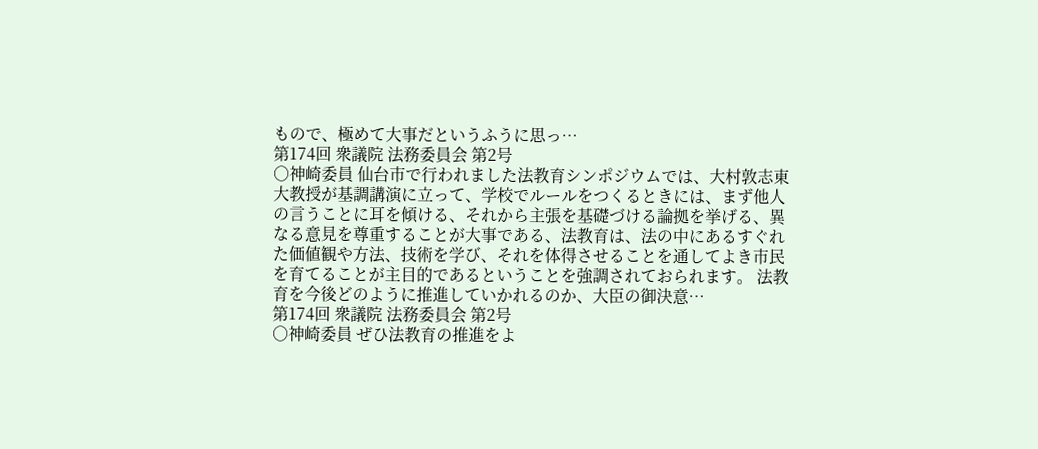もので、極めて大事だというふうに思っ…
第174回 衆議院 法務委員会 第2号
○神崎委員 仙台市で行われました法教育シンポジウムでは、大村敦志東大教授が基調講演に立って、学校でルールをつくるときには、まず他人の言うことに耳を傾ける、それから主張を基礎づける論拠を挙げる、異なる意見を尊重することが大事である、法教育は、法の中にあるすぐれた価値観や方法、技術を学び、それを体得させることを通してよき市民を育てることが主目的であるということを強調されておられます。 法教育を今後どのように推進していかれるのか、大臣の御決意…
第174回 衆議院 法務委員会 第2号
○神崎委員 ぜひ法教育の推進をよ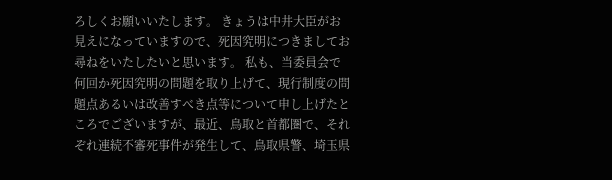ろしくお願いいたします。 きょうは中井大臣がお見えになっていますので、死因究明につきましてお尋ねをいたしたいと思います。 私も、当委員会で何回か死因究明の問題を取り上げて、現行制度の問題点あるいは改善すべき点等について申し上げたところでございますが、最近、鳥取と首都圏で、それぞれ連続不審死事件が発生して、鳥取県警、埼玉県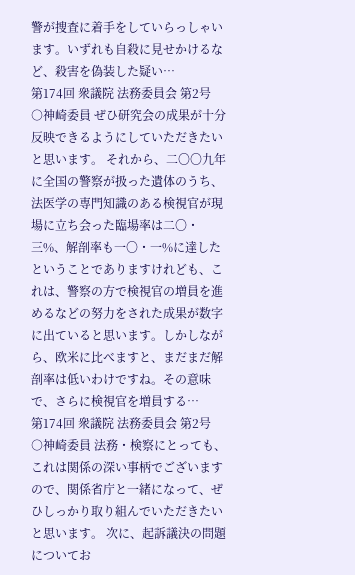警が捜査に着手をしていらっしゃいます。いずれも自殺に見せかけるなど、殺害を偽装した疑い…
第174回 衆議院 法務委員会 第2号
○神崎委員 ぜひ研究会の成果が十分反映できるようにしていただきたいと思います。 それから、二〇〇九年に全国の警察が扱った遺体のうち、法医学の専門知識のある検視官が現場に立ち会った臨場率は二〇・三%、解剖率も一〇・一%に達したということでありますけれども、これは、警察の方で検視官の増員を進めるなどの努力をされた成果が数字に出ていると思います。しかしながら、欧米に比べますと、まだまだ解剖率は低いわけですね。その意味で、さらに検視官を増員する…
第174回 衆議院 法務委員会 第2号
○神崎委員 法務・検察にとっても、これは関係の深い事柄でございますので、関係省庁と一緒になって、ぜひしっかり取り組んでいただきたいと思います。 次に、起訴議決の問題についてお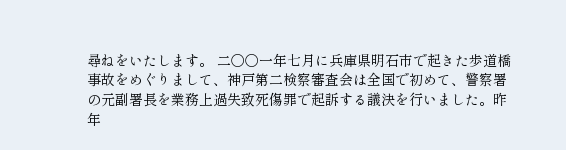尋ねをいたします。 二〇〇一年七月に兵庫県明石市で起きた歩道橋事故をめぐりまして、神戸第二検察審査会は全国で初めて、警察署の元副署長を業務上過失致死傷罪で起訴する議決を行いました。昨年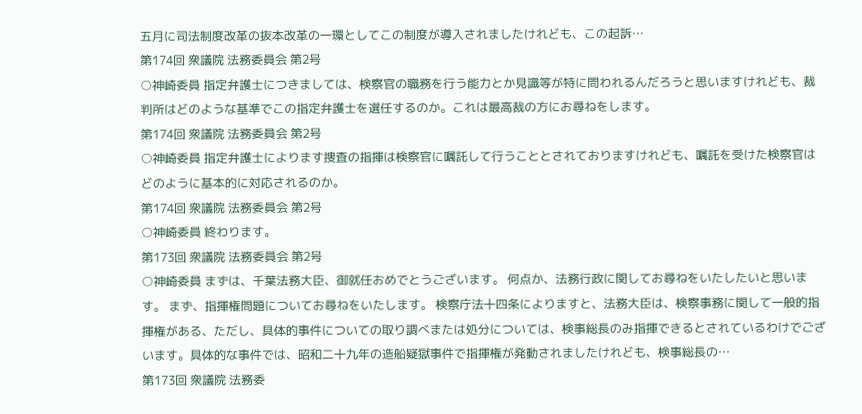五月に司法制度改革の抜本改革の一環としてこの制度が導入されましたけれども、この起訴…
第174回 衆議院 法務委員会 第2号
○神崎委員 指定弁護士につきましては、検察官の職務を行う能力とか見識等が特に問われるんだろうと思いますけれども、裁判所はどのような基準でこの指定弁護士を選任するのか。これは最高裁の方にお尋ねをします。
第174回 衆議院 法務委員会 第2号
○神崎委員 指定弁護士によります捜査の指揮は検察官に嘱託して行うこととされておりますけれども、嘱託を受けた検察官はどのように基本的に対応されるのか。
第174回 衆議院 法務委員会 第2号
○神崎委員 終わります。
第173回 衆議院 法務委員会 第2号
○神崎委員 まずは、千葉法務大臣、御就任おめでとうございます。 何点か、法務行政に関してお尋ねをいたしたいと思います。 まず、指揮権問題についてお尋ねをいたします。 検察庁法十四条によりますと、法務大臣は、検察事務に関して一般的指揮権がある、ただし、具体的事件についての取り調べまたは処分については、検事総長のみ指揮できるとされているわけでございます。具体的な事件では、昭和二十九年の造船疑獄事件で指揮権が発動されましたけれども、検事総長の…
第173回 衆議院 法務委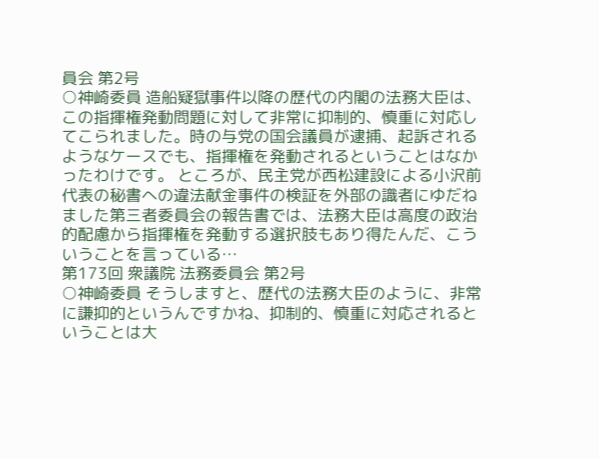員会 第2号
○神崎委員 造船疑獄事件以降の歴代の内閣の法務大臣は、この指揮権発動問題に対して非常に抑制的、慎重に対応してこられました。時の与党の国会議員が逮捕、起訴されるようなケースでも、指揮権を発動されるということはなかったわけです。 ところが、民主党が西松建設による小沢前代表の秘書への違法献金事件の検証を外部の識者にゆだねました第三者委員会の報告書では、法務大臣は高度の政治的配慮から指揮権を発動する選択肢もあり得たんだ、こういうことを言っている…
第173回 衆議院 法務委員会 第2号
○神崎委員 そうしますと、歴代の法務大臣のように、非常に謙抑的というんですかね、抑制的、慎重に対応されるということは大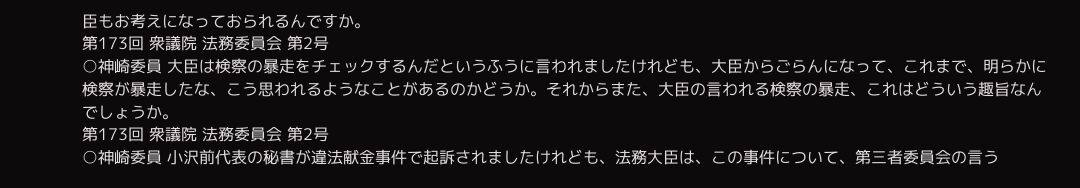臣もお考えになっておられるんですか。
第173回 衆議院 法務委員会 第2号
○神崎委員 大臣は検察の暴走をチェックするんだというふうに言われましたけれども、大臣からごらんになって、これまで、明らかに検察が暴走したな、こう思われるようなことがあるのかどうか。それからまた、大臣の言われる検察の暴走、これはどういう趣旨なんでしょうか。
第173回 衆議院 法務委員会 第2号
○神崎委員 小沢前代表の秘書が違法献金事件で起訴されましたけれども、法務大臣は、この事件について、第三者委員会の言う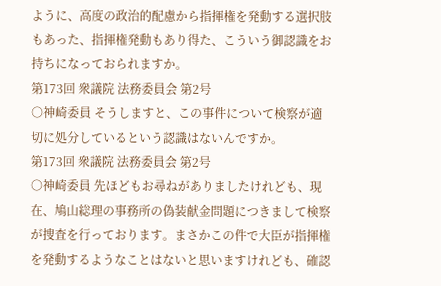ように、高度の政治的配慮から指揮権を発動する選択肢もあった、指揮権発動もあり得た、こういう御認識をお持ちになっておられますか。
第173回 衆議院 法務委員会 第2号
○神崎委員 そうしますと、この事件について検察が適切に処分しているという認識はないんですか。
第173回 衆議院 法務委員会 第2号
○神崎委員 先ほどもお尋ねがありましたけれども、現在、鳩山総理の事務所の偽装献金問題につきまして検察が捜査を行っております。まさかこの件で大臣が指揮権を発動するようなことはないと思いますけれども、確認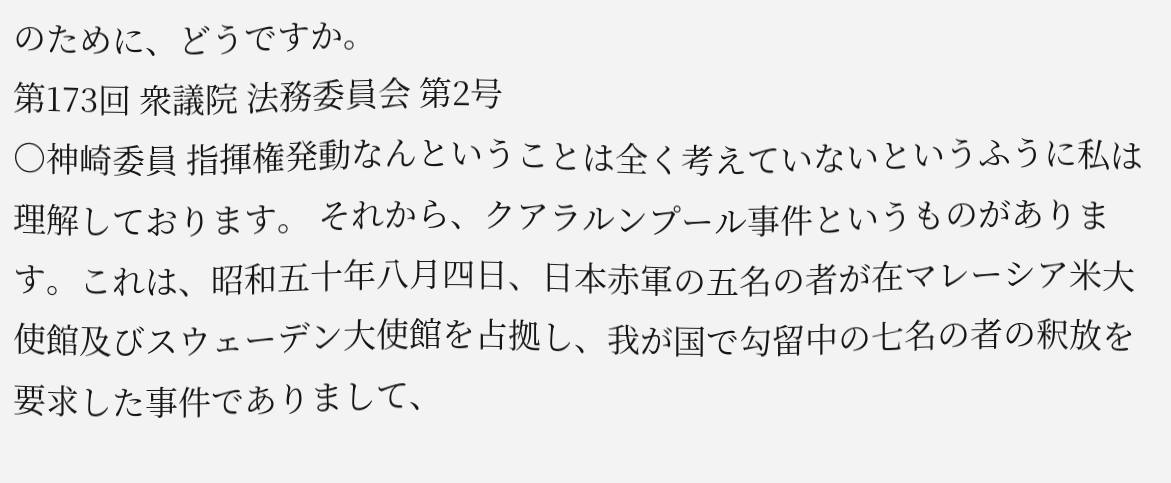のために、どうですか。
第173回 衆議院 法務委員会 第2号
○神崎委員 指揮権発動なんということは全く考えていないというふうに私は理解しております。 それから、クアラルンプール事件というものがあります。これは、昭和五十年八月四日、日本赤軍の五名の者が在マレーシア米大使館及びスウェーデン大使館を占拠し、我が国で勾留中の七名の者の釈放を要求した事件でありまして、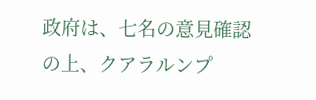政府は、七名の意見確認の上、クアラルンプ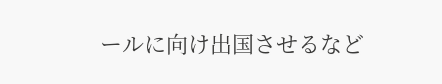ールに向け出国させるなど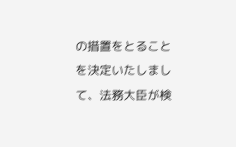の措置をとることを決定いたしまして、法務大臣が検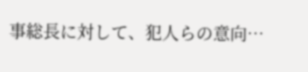事総長に対して、犯人らの意向…